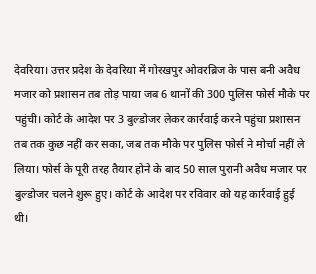देवरिया। उत्तर प्रदेश के देवरिया में गोरखपुर ओवरब्रिज के पास बनी अवैध मजार को प्रशासन तब तोड़ पाया जब 6 थानों की 300 पुलिस फोर्स मौके पर पहुंची। कोर्ट के आदेश पर 3 बुल्डोजर लेकर कार्रवाई करने पहुंचा प्रशासन तब तक कुछ नहीं कर सका, जब तक मौके पर पुलिस फोर्स ने मोर्चा नहीं ले लिया। फोर्स के पूरी तरह तैयार होने के बाद 50 साल पुरानी अवैध मजार पर बुल्डोजर चलने शुरू हुए। कोर्ट के आदेश पर रविवार को यह कार्रवाई हुई थी।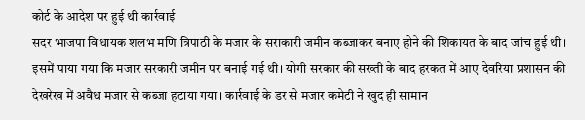कोर्ट के आदेश पर हुई थी कार्रवाई
सदर भाजपा विधायक शलभ मणि त्रिपाठी के मजार के सराकारी जमीन कब्जाकर बनाए होने की शिकायत के बाद जांच हुई थी। इसमें पाया गया कि मजार सरकारी जमीन पर बनाई गई थी। योगी सरकार की सख्ती के बाद हरकत में आए देवरिया प्रशासन की देखरेख में अवैध मजार से कब्जा हटाया गया। कार्रवाई के डर से मजार कमेटी ने खुद ही सामान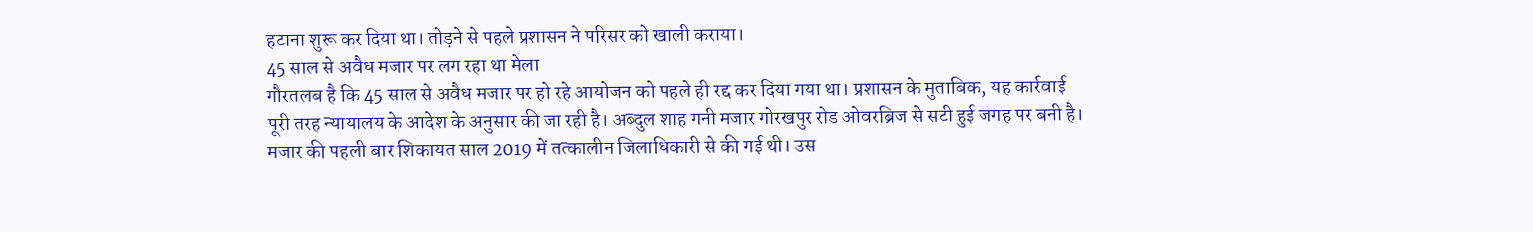हटाना शुरू कर दिया था। तोड़ने से पहले प्रशासन ने परिसर को खाली कराया।
45 साल से अवैध मजार पर लग रहा था मेला
गौरतलब है कि 45 साल से अवैध मजार पर हो रहे आयोजन को पहले ही रद्द कर दिया गया था। प्रशासन के मुताबिक, यह कार्रवाई पूरी तरह न्यायालय के आदेश के अनुसार की जा रही है। अब्दुल शाह गनी मजार गोरखपुर रोड ओवरब्रिज से सटी हुई जगह पर बनी है। मजार की पहली बार शिकायत साल 2019 में तत्कालीन जिलाधिकारी से की गई थी। उस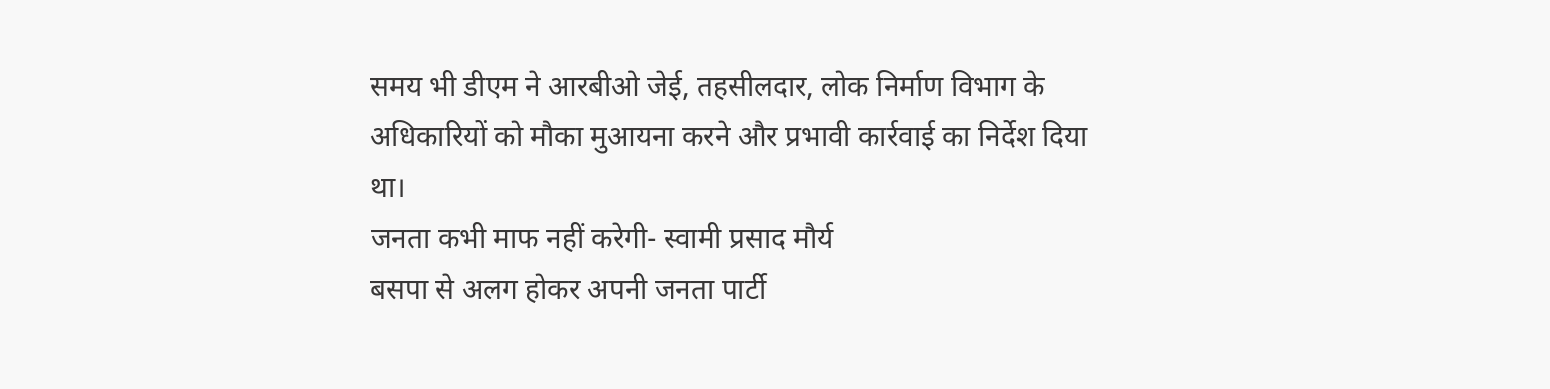समय भी डीएम ने आरबीओ जेई, तहसीलदार, लोक निर्माण विभाग के अधिकारियों को मौका मुआयना करने और प्रभावी कार्रवाई का निर्देश दिया था।
जनता कभी माफ नहीं करेगी- स्वामी प्रसाद मौर्य
बसपा से अलग होकर अपनी जनता पार्टी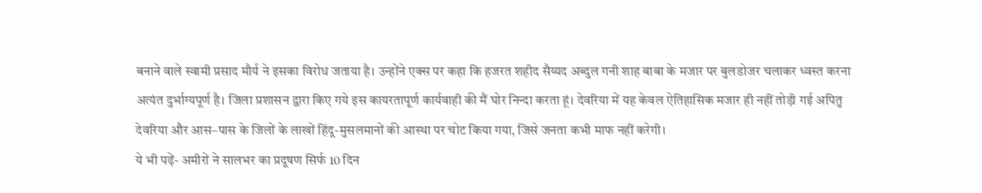बनाने वाले स्वामी प्रसाद मौर्य ने इसका विरोध जताया है। उन्होंने एक्स पर कहा कि हजरत शहीद सैय्यद अब्दुल गनी शाह बाबा के मजार पर बुलडोजर चलाकर ध्वस्त करना अत्यंत दुर्भाग्यपूर्ण है। जिला प्रशासन द्वारा किए गये इस कायरतापूर्ण कार्यवाही की मैं घोर निन्दा करता हूं। देवरिया में यह केवल ऐतिहासिक मजार ही नहीं तोड़ी गई अपितु देवरिया और आस–पास के जिलों के लाखों हिंदू-मुसलमानों की आस्था पर चोट किया गया, जिसे जनता कभी माफ नहीं करेगी।
ये भी पढ़ें- अमीरों ने सालभर का प्रदूषण सिर्फ 10 दिन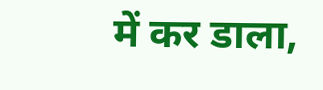में कर डाला,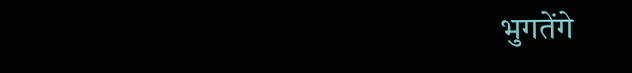भुगतेंगे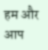हम और आप